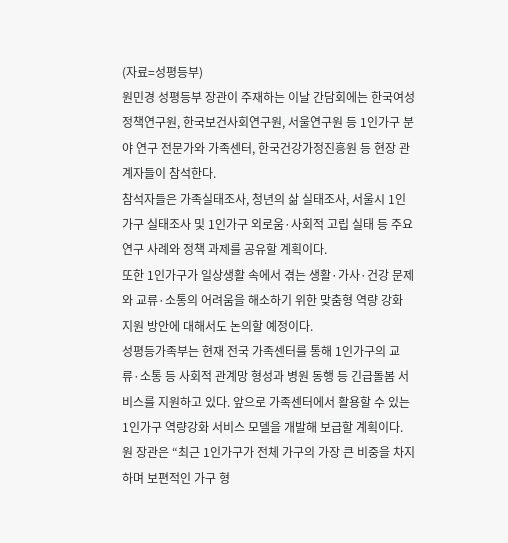(자료=성평등부)
원민경 성평등부 장관이 주재하는 이날 간담회에는 한국여성정책연구원, 한국보건사회연구원, 서울연구원 등 1인가구 분야 연구 전문가와 가족센터, 한국건강가정진흥원 등 현장 관계자들이 참석한다.
참석자들은 가족실태조사, 청년의 삶 실태조사, 서울시 1인가구 실태조사 및 1인가구 외로움·사회적 고립 실태 등 주요 연구 사례와 정책 과제를 공유할 계획이다.
또한 1인가구가 일상생활 속에서 겪는 생활·가사·건강 문제와 교류·소통의 어려움을 해소하기 위한 맞춤형 역량 강화 지원 방안에 대해서도 논의할 예정이다.
성평등가족부는 현재 전국 가족센터를 통해 1인가구의 교류·소통 등 사회적 관계망 형성과 병원 동행 등 긴급돌봄 서비스를 지원하고 있다. 앞으로 가족센터에서 활용할 수 있는 1인가구 역량강화 서비스 모델을 개발해 보급할 계획이다.
원 장관은 “최근 1인가구가 전체 가구의 가장 큰 비중을 차지하며 보편적인 가구 형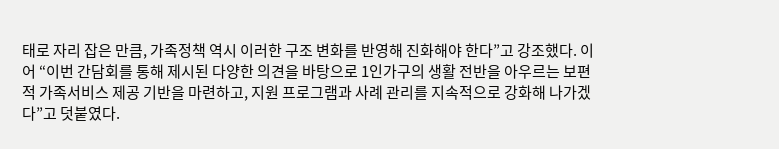태로 자리 잡은 만큼, 가족정책 역시 이러한 구조 변화를 반영해 진화해야 한다”고 강조했다. 이어 “이번 간담회를 통해 제시된 다양한 의견을 바탕으로 1인가구의 생활 전반을 아우르는 보편적 가족서비스 제공 기반을 마련하고, 지원 프로그램과 사례 관리를 지속적으로 강화해 나가겠다”고 덧붙였다.